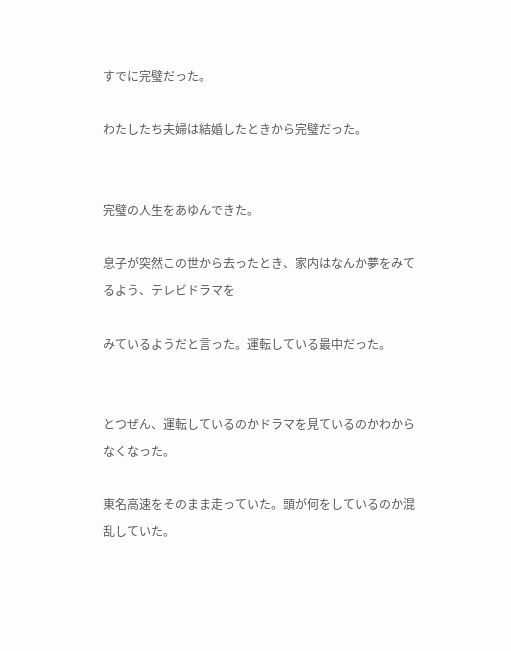すでに完璧だった。

わたしたち夫婦は結婚したときから完璧だった。


完璧の人生をあゆんできた。

息子が突然この世から去ったとき、家内はなんか夢をみてるよう、テレビドラマを

みているようだと言った。運転している最中だった。


とつぜん、運転しているのかドラマを見ているのかわからなくなった。

東名高速をそのまま走っていた。頭が何をしているのか混乱していた。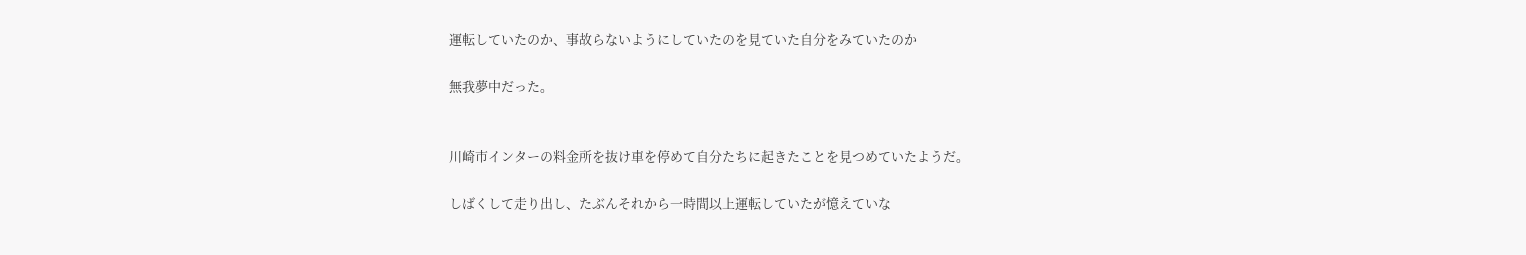運転していたのか、事故らないようにしていたのを見ていた自分をみていたのか

無我夢中だった。


川崎市インターの料金所を抜け車を停めて自分たちに起きたことを見つめていたようだ。

しばくして走り出し、たぶんそれから一時間以上運転していたが憶えていな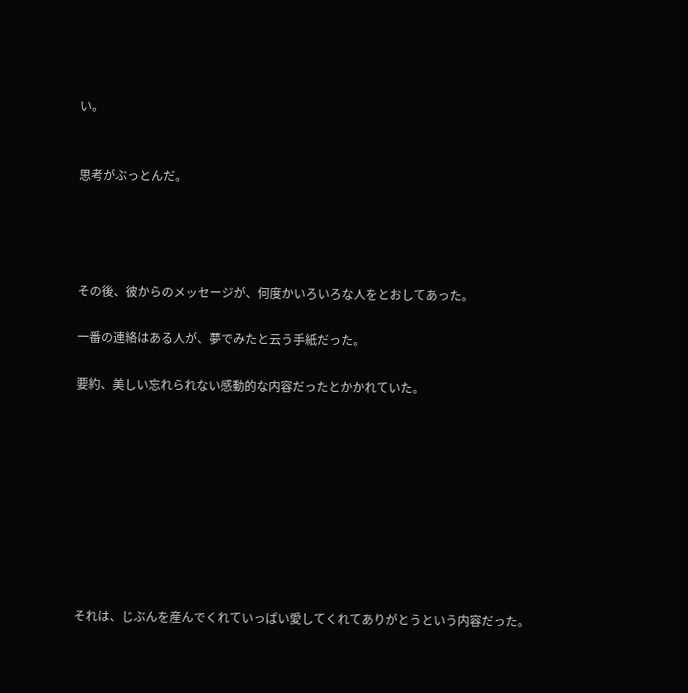い。


思考がぶっとんだ。




その後、彼からのメッセージが、何度かいろいろな人をとおしてあった。

一番の連絡はある人が、夢でみたと云う手紙だった。

要約、美しい忘れられない感動的な内容だったとかかれていた。









それは、じぶんを産んでくれていっぱい愛してくれてありがとうという内容だった。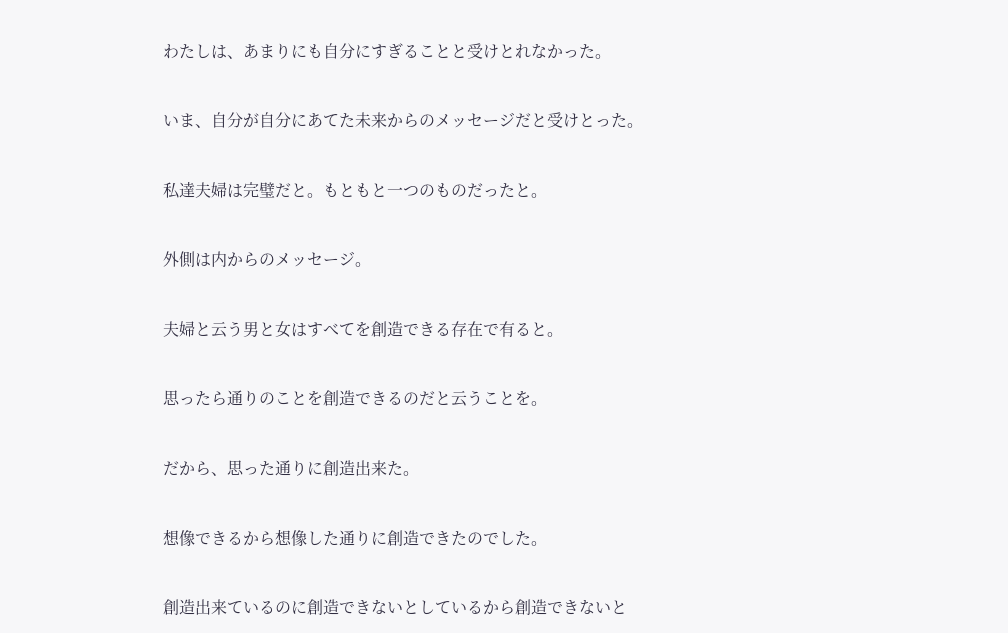わたしは、あまりにも自分にすぎることと受けとれなかった。


いま、自分が自分にあてた未来からのメッセージだと受けとった。


私達夫婦は完璧だと。もともと一つのものだったと。


外側は内からのメッセージ。


夫婦と云う男と女はすべてを創造できる存在で有ると。


思ったら通りのことを創造できるのだと云うことを。


だから、思った通りに創造出来た。


想像できるから想像した通りに創造できたのでした。


創造出来ているのに創造できないとしているから創造できないと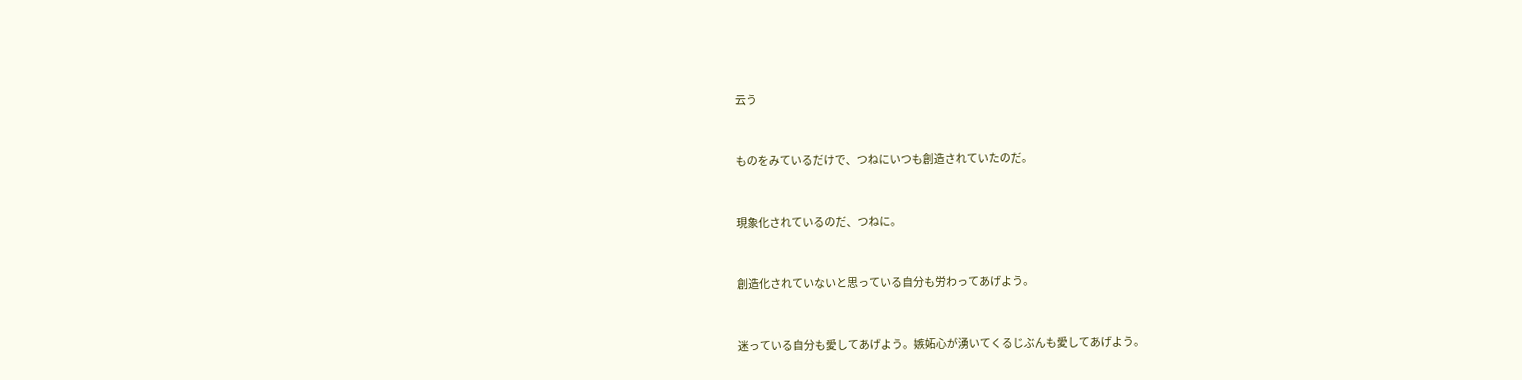云う


ものをみているだけで、つねにいつも創造されていたのだ。


現象化されているのだ、つねに。


創造化されていないと思っている自分も労わってあげよう。


迷っている自分も愛してあげよう。嫉妬心が湧いてくるじぶんも愛してあげよう。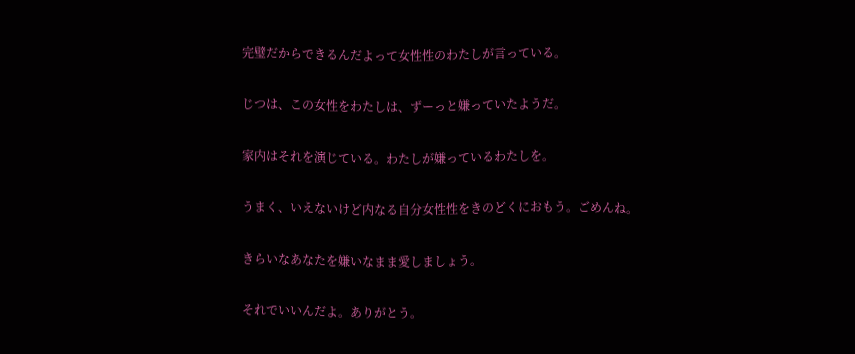完璧だからできるんだよって女性性のわたしが言っている。


じつは、この女性をわたしは、ずーっと嫌っていたようだ。


家内はそれを演じている。わたしが嫌っているわたしを。


うまく、いえないけど内なる自分女性性をきのどくにおもう。ごめんね。


きらいなあなたを嫌いなまま愛しましょう。


それでいいんだよ。ありがとう。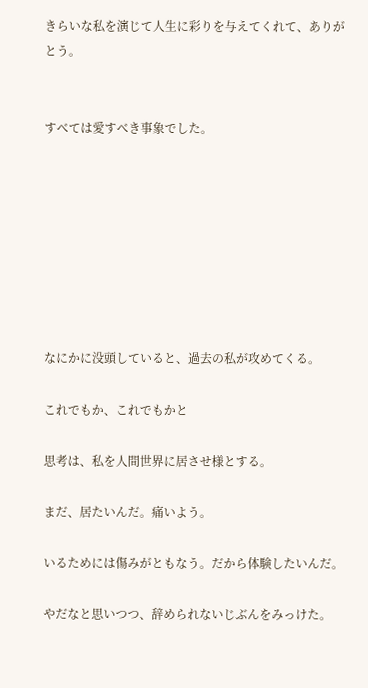きらいな私を演じて人生に彩りを与えてくれて、ありがとう。


すべては愛すべき事象でした。








なにかに没頭していると、過去の私が攻めてくる。

これでもか、これでもかと

思考は、私を人間世界に居させ様とする。

まだ、居たいんだ。痛いよう。

いるためには傷みがともなう。だから体験したいんだ。

やだなと思いつつ、辞められないじぶんをみっけた。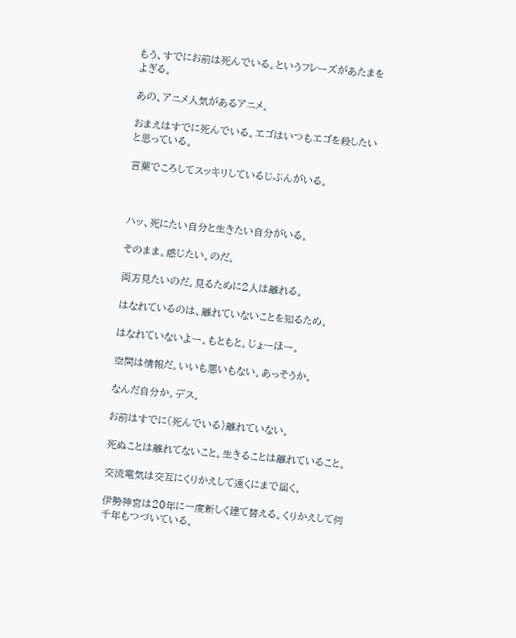もう、すでにお前は死んでいる。というフレーズがあたまをよぎる。

あの、アニメ人気があるアニメ。

おまえはすでに死んでいる。エゴはいつもエゴを殺したいと思っている。

言葉でころしてスッキリしているじぶんがいる。



ハッ、死にたい自分と生きたい自分がいる。

そのまま。感じたい。のだ。

両方見たいのだ。見るために2人は離れる。

はなれているのは、離れていないことを知るため。

はなれていないよー。もともと。じょーほー。

空間は情報だ。いいも悪いもない。あっそうか。

なんだ自分か。デス。

お前はすでに(死んでいる)離れていない。

死ぬことは離れてないこと。生きることは離れていること。

交流電気は交互にくりかえして遠くにまで届く。

伊勢神宮は20年に一度新しく建て替える。くりかえして何千年もつづいている。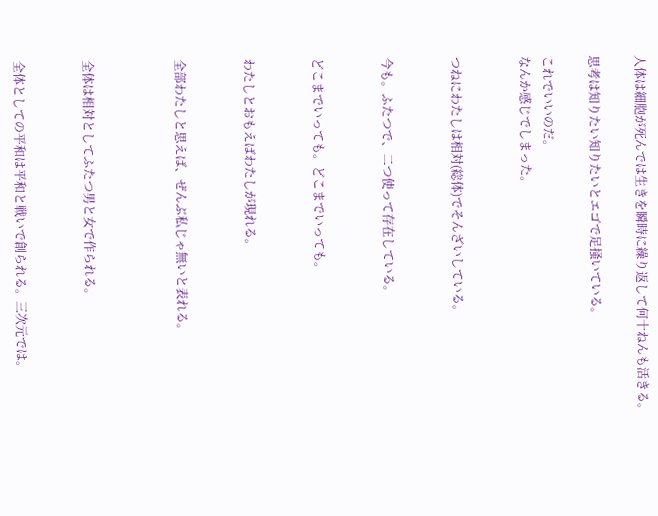人体は細胞が死んでは生きを瞬時に繰り返して何十ねんも活きる。

思考は知りたい知りたいとエゴで足掻いている。

これでいいのだ。
なんか感じでしまった。


つねにわたしは相対(総体)でそんざいしている。


今も。ふたつで、二つ使って存在している。


どこまでいっても。どこまでいっても。


わたしとおもえばわたしが現れる。


全部わたしと思えば、ぜんぶ私じゃ無いと表れる。



全体は相対としてふたつ男と女で作られる。


全体としての平和は平和と戦いで創られる。三次元では。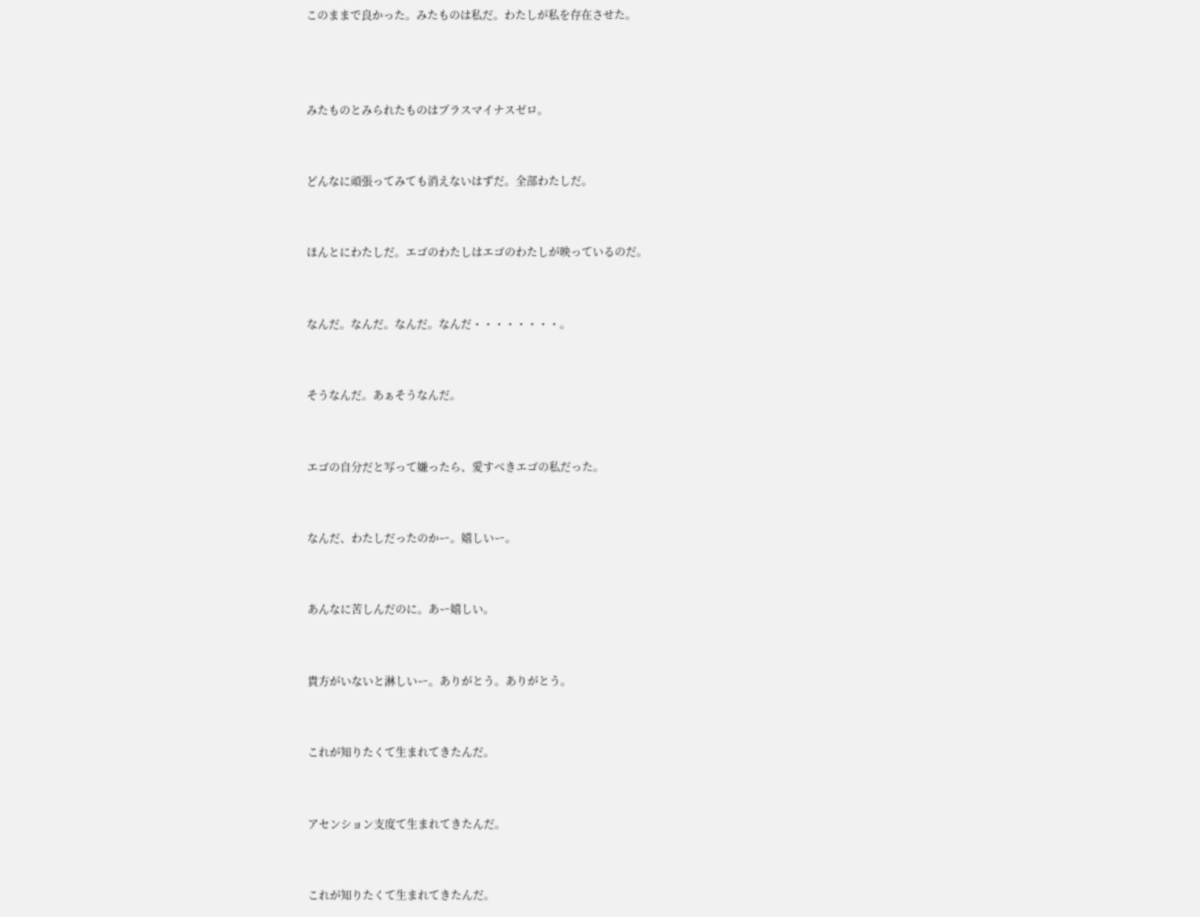このままで良かった。みたものは私だ。わたしが私を存在させた。



みたものとみられたものはプラスマイナスゼロ。


どんなに頑張ってみても消えないはずだ。全部わたしだ。


ほんとにわたしだ。エゴのわたしはエゴのわたしが映っているのだ。


なんだ。なんだ。なんだ。なんだ・・・・・・・・。


そうなんだ。あぁそうなんだ。


エゴの自分だと写って嫌ったら、愛すべきエゴの私だった。


なんだ、わたしだったのかー。嬉しいー。


あんなに苦しんだのに。あー嬉しい。


貴方がいないと淋しいー。ありがとう。ありがとう。


これが知りたくて生まれてきたんだ。


アセンション支度て生まれてきたんだ。


これが知りたくて生まれてきたんだ。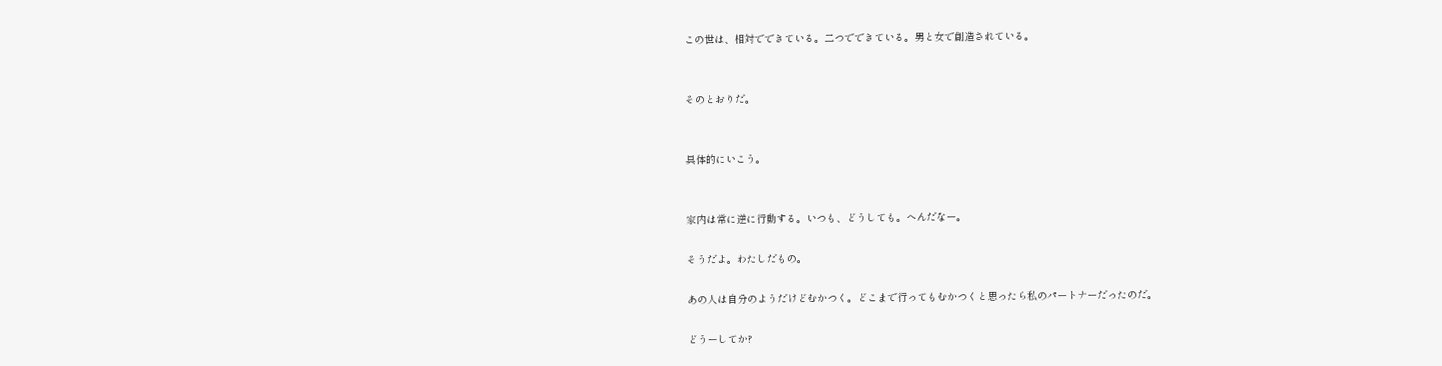この世は、相対でできている。二つでできている。男と女で創造されている。


そのとおりだ。


具体的にいこう。


家内は常に逆に行動する。いつも、どうしても。へんだなー。

そうだよ。わたしだもの。

あの人は自分のようだけどむかつく。どこまで行ってもむかつくと思ったら私のパートナーだったのだ。

どうーしてか?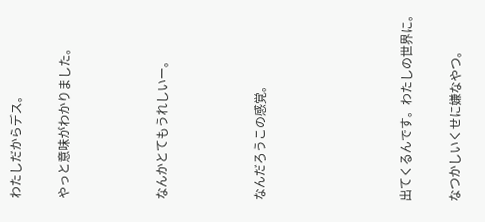わたしだからデス。

やっと意味がわかりました。



なんかとてもうれしいー。



なんだろうこの感覚。





出てくるんです。わたしの世界に。

なつかしいくせに嫌なやつ。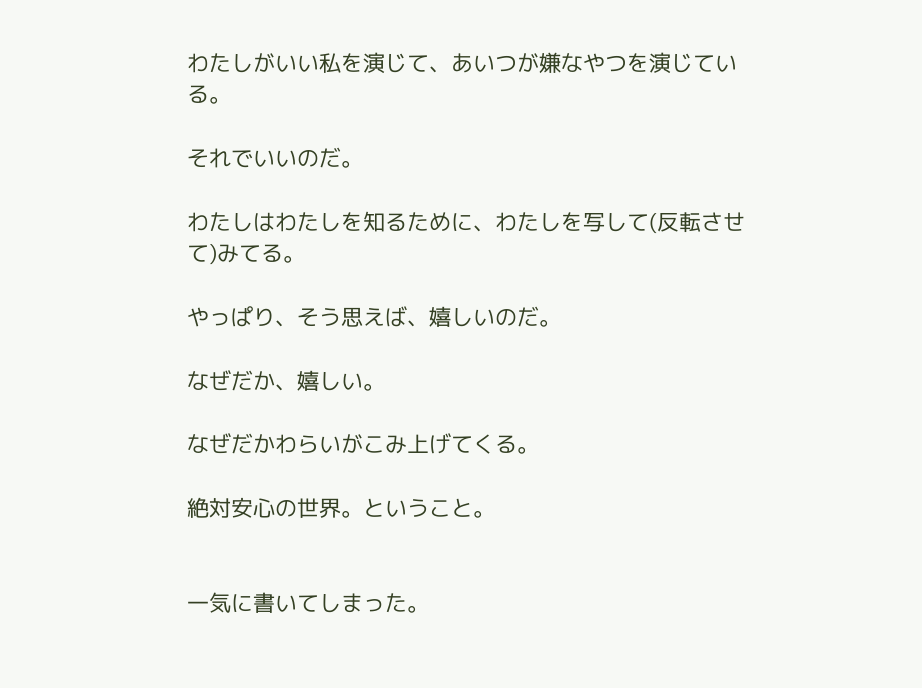わたしがいい私を演じて、あいつが嫌なやつを演じている。

それでいいのだ。

わたしはわたしを知るために、わたしを写して(反転させて)みてる。

やっぱり、そう思えば、嬉しいのだ。

なぜだか、嬉しい。

なぜだかわらいがこみ上げてくる。

絶対安心の世界。ということ。


一気に書いてしまった。